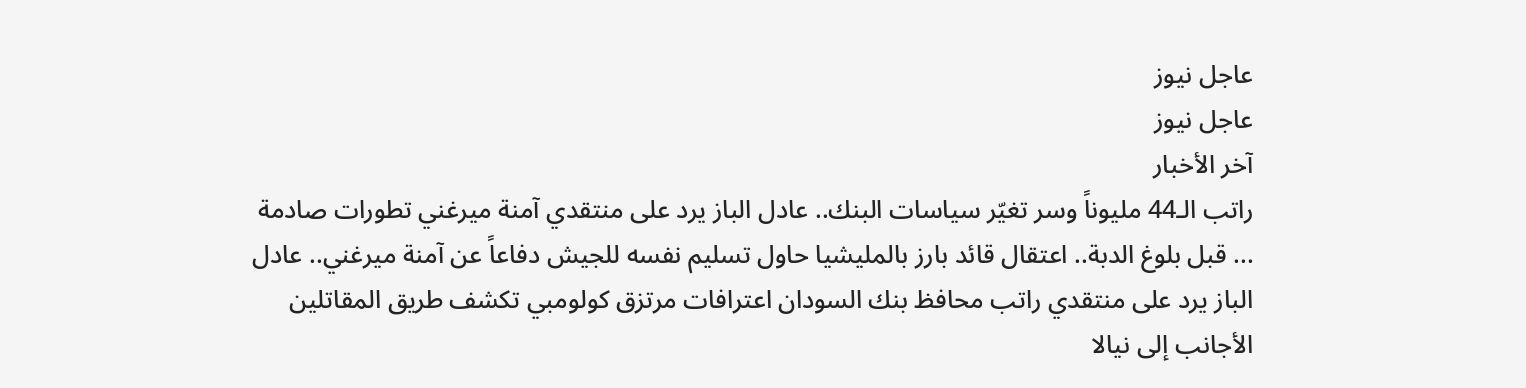عاجل نيوز
عاجل نيوز
آخر الأخبار
راتب الـ44 مليوناً وسر تغيّر سياسات البنك.. عادل الباز يرد على منتقدي آمنة ميرغني تطورات صادمة ... قبل بلوغ الدبة.. اعتقال قائد بارز بالمليشيا حاول تسليم نفسه للجيش دفاعاً عن آمنة ميرغني.. عادل الباز يرد على منتقدي راتب محافظ بنك السودان اعترافات مرتزق كولومبي تكشف طريق المقاتلين الأجانب إلى نيالا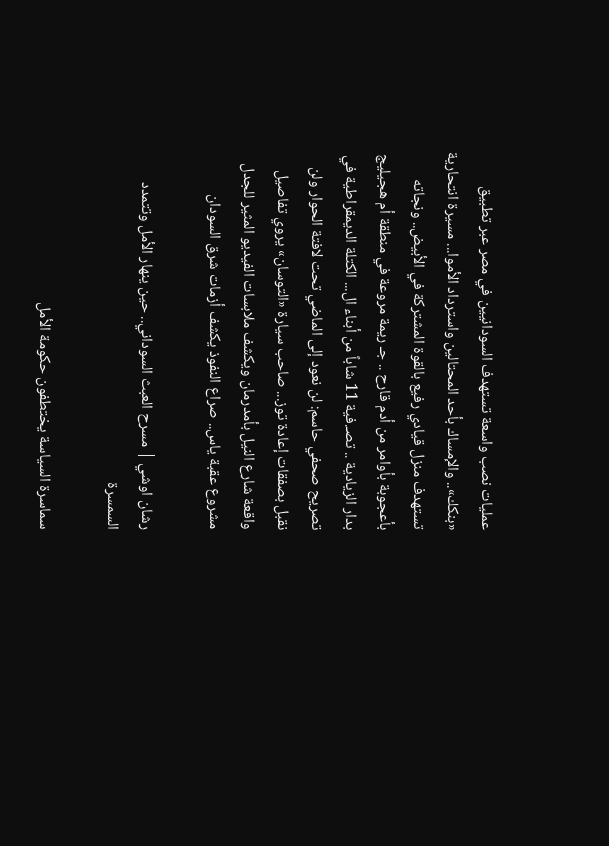عمليات نصب واسعة تستهدف السودانيين في مصر عبر تطبيق «بنكك».. والإمساك بأحد المحتالين واسترداد الأموا... مسيرة انتحارية تستهدف منزل قيادي رفيع بالقوة المشتركة في الأبيض.. ونجاته بأعجوبة بأوامر من أدم قارح .. جـ ريمة مروعة في منطقة أم هجيليج بدار الزيادية .. تصـ.فية 11 شاباً من أبناء ال... الكتلة الديمقراطية في تصريح صحفي حاسم: لن نعود إلى الماضي تحت لافتة الحوار ولن نقبل بصفقات إعادة توز... صاحب سيارة «التوسان» يروي تفاصيل واقعة شارع النيل بأمدرمان ويكشف ملابسات الفيديو المثير للجدل مشروع عقبة ياس.. صراع النفوذ يكشف أزمات شرق السودان

رشان اوشي | مسرح العبث السوداني.. حين ينهار الأمل وتتمدد السمسرة

سماسرة السياسة يختطفون حكومة الأمل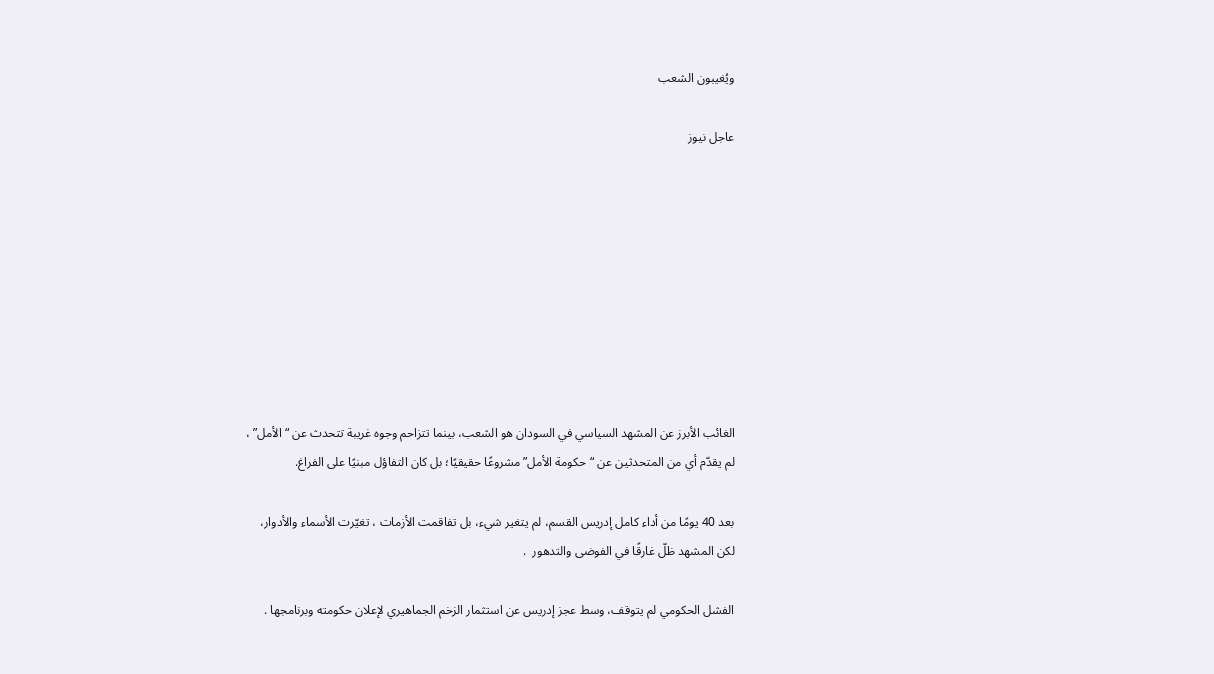ويُغيبون الشعب

عاجل نيوز









الغائب الأبرز عن المشهد السياسي في السودان هو الشعب، بينما تتزاحم وجوه غريبة تتحدث عن “الأمل” ، لم يقدّم أي من المتحدثين عن “حكومة الأمل” مشروعًا حقيقيًا؛ بل كان التفاؤل مبنيًا على الفراغ.

بعد 40 يومًا من أداء كامل إدريس القسم، لم يتغير شيء، بل تفاقمت الأزمات ، تغيّرت الأسماء والأدوار، لكن المشهد ظلّ غارقًا في الفوضى والتدهور  .

الفشل الحكومي لم يتوقف، وسط عجز إدريس عن استثمار الزخم الجماهيري لإعلان حكومته وبرنامجها .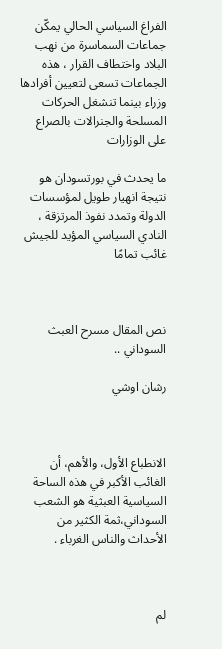الفراغ السياسي الحالي يمكّن جماعات السماسرة من نهب البلاد واختطاف القرار ، هذه الجماعات تسعى لتعيين أفرادها وزراء بينما تنشغل الحركات المسلحة والجنرالات بالصراع على الوزارات

ما يحدث في بورتسودان هو نتيجة انهيار طويل لمؤسسات الدولة وتمدد نفوذ المرتزقة ، النادي السياسي المؤيد للجيش غائب تمامًا



نص المقال مسرح العبث السوداني ..

رشان اوشي



الانطباع الأول، والأهم، أن الغائب الأكبر في هذه الساحة السياسية العبثية هو الشعب السوداني،ثمة الكثير من الأحداث والناس الغرباء .



لم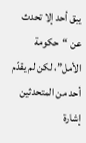يبق أحد إلا تحدث عن “حكومة الأمل”، لكن لم يقدّم أحد من المتحدثين إشارة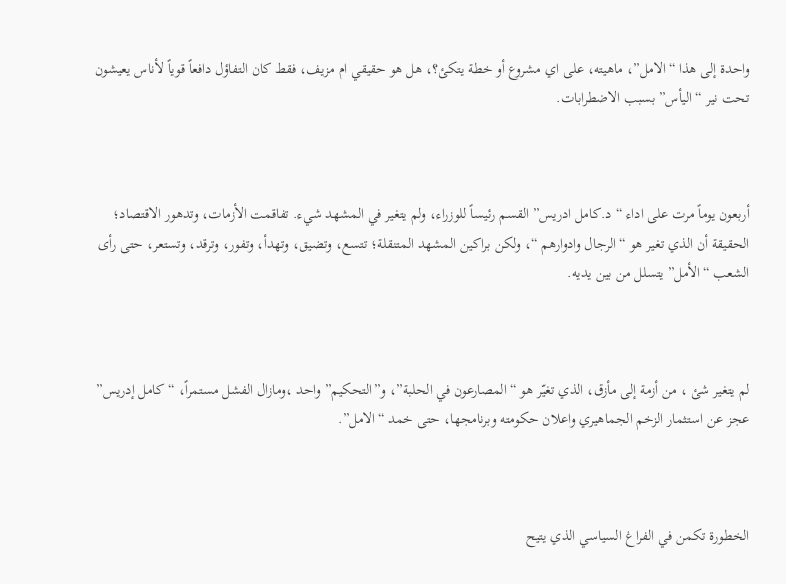واحدة إلى هذا “الامل”، ماهيته، على اي مشروع أو خطة يتكئ؟، هل هو حقيقي ام مزيف، فقط كان التفاؤل دافعاً قوياً لأناس يعيشون تحت نير “اليأس” بسبب الاضطرابات.



أربعون يوماً مرت على اداء “د.كامل ادريس” القسم رئيساً للوزراء، ولم يتغير في المشهد شيء. تفاقمت الأزمات، وتدهور الاقتصاد؛ الحقيقة أن الذي تغير هو “الرجال وادوارهم “، ولكن براكين المشهد المتنقلة؛ تتسع، وتضيق، وتهدأ، وتفور، وترقد، وتستعر، حتى رأى الشعب “الأمل” يتسلل من بين يديه.



لم يتغير شئ ، من أزمة إلى مأزق، الذي تغيّر هو “المصارعون في الحلبة”، و”التحكيم” واحد ،ومازال الفشل مستمراً، “كامل إدريس” عجز عن استثمار الزخم الجماهيري واعلان حكومته وبرنامجها، حتى خمد “الامل”.



الخطورة تكمن في الفراغ السياسي الذي يتيح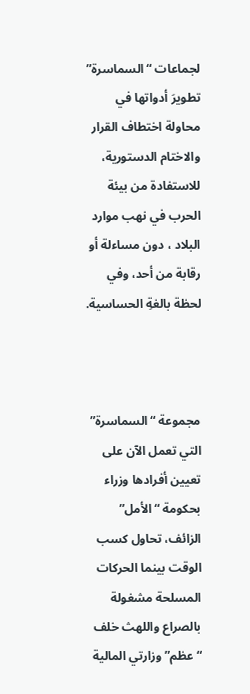لجماعات “السماسرة” تطويرَ أدواتها في محاولة اختطاف القرار والاختام الدستورية، للاستفادة من بيئة الحرب في نهب موارد البلاد ، دون مساءلة أو رقابة من أحد، وفي لحظة بالغةِ الحساسية.



مجموعة “السماسرة” التي تعمل الآن على تعيين أفرادها وزراء بحكومة “الأمل” الزائف، تحاول كسب الوقت بينما الحركات المسلحة مشغولة بالصراع واللهث خلف “عظم” وزارتي المالية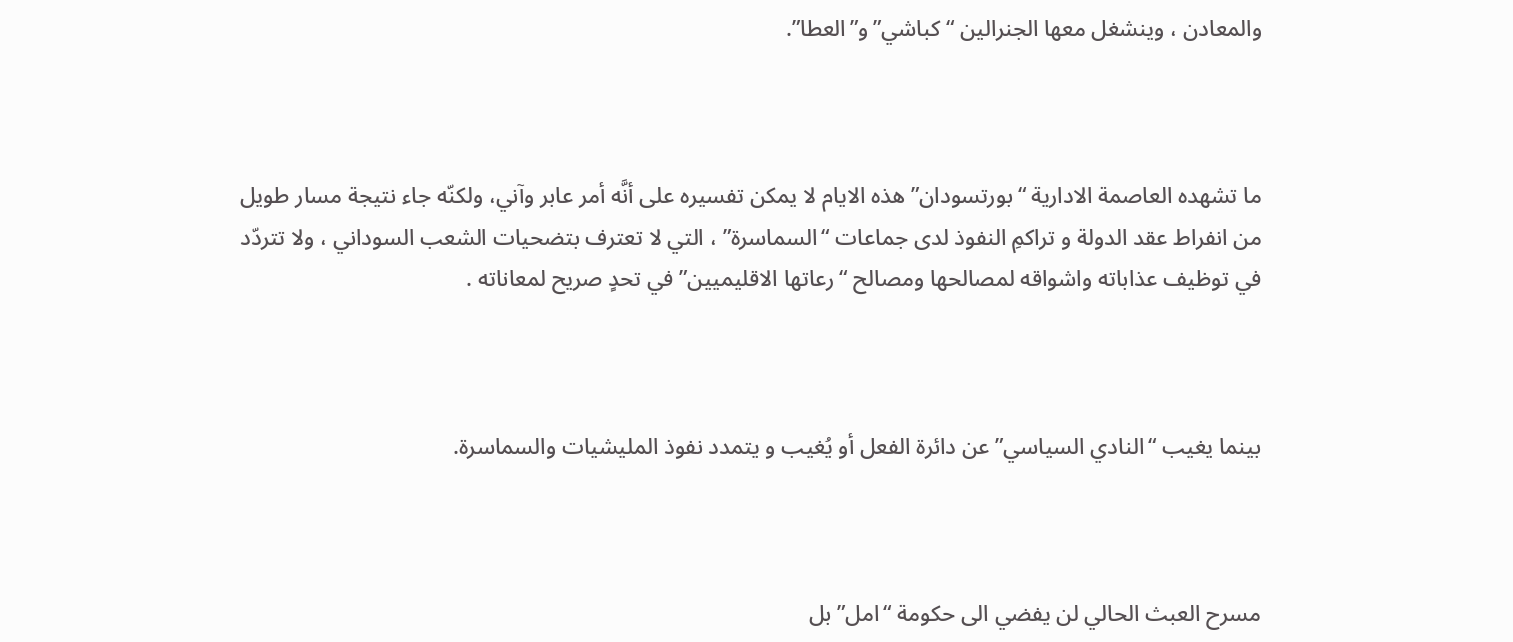والمعادن ، وينشغل معها الجنرالين “كباشي” و”العطا”.



ما تشهده العاصمة الادارية “بورتسودان” هذه الايام لا يمكن تفسيره على أنَّه أمر عابر وآني، ولكنّه جاء نتيجة مسار طويل من انفراط عقد الدولة و تراكمِ النفوذ لدى جماعات “السماسرة” ، التي لا تعترف بتضحيات الشعب السوداني ، ولا تتردّد في توظيف عذاباته واشواقه لمصالحها ومصالح “رعاتها الاقليميين” في تحدٍ صريح لمعاناته .



بينما يغيب “النادي السياسي” عن دائرة الفعل أو يُغيب و يتمدد نفوذ المليشيات والسماسرة.



مسرح العبث الحالي لن يفضي الى حكومة “امل” بل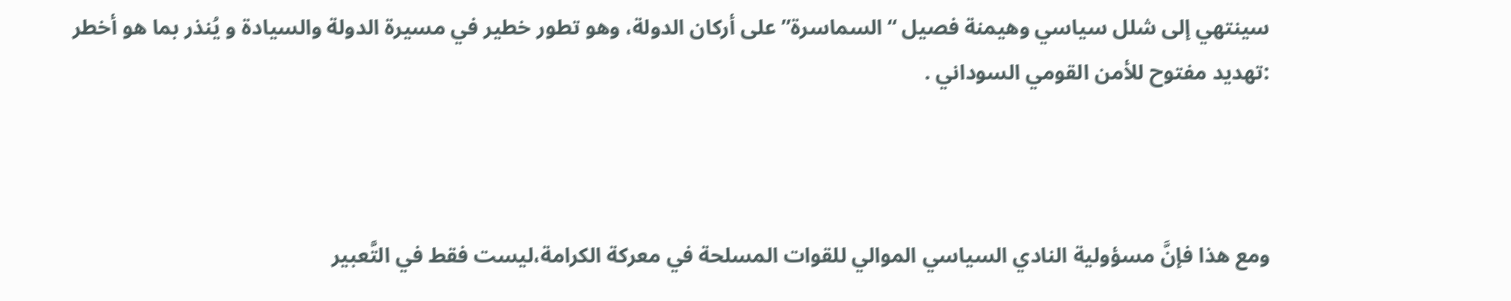سينتهي إلى شلل سياسي وهيمنة فصيل “السماسرة” على أركان الدولة، وهو تطور خطير في مسيرة الدولة والسيادة و يُنذر بما هو أخطر :تهديد مفتوح للأمن القومي السوداني .



ومع هذا فإنَّ مسؤولية النادي السياسي الموالي للقوات المسلحة في معركة الكرامة،ليست فقط في التَّعبير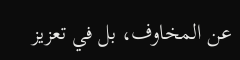عن المخاوف، بل في تعزيز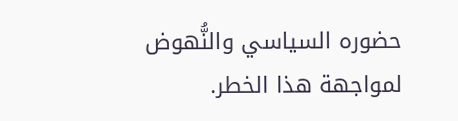حضوره السياسي والنُّهوض لمواجهة هذا الخطر.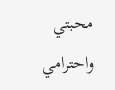محبتي واحترامي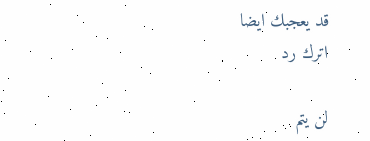قد يعجبك ايضا
اترك رد

لن يتم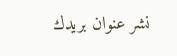نشر عنوان بريدك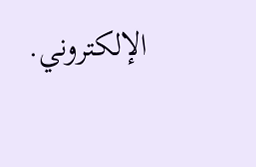الإلكتروني.